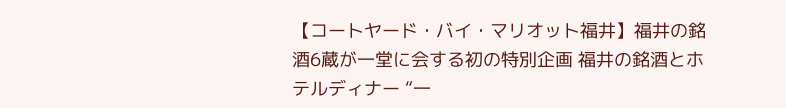【コートヤード・バイ・マリオット福井】福井の銘酒6蔵が一堂に会する初の特別企画 福井の銘酒とホテルディナー “一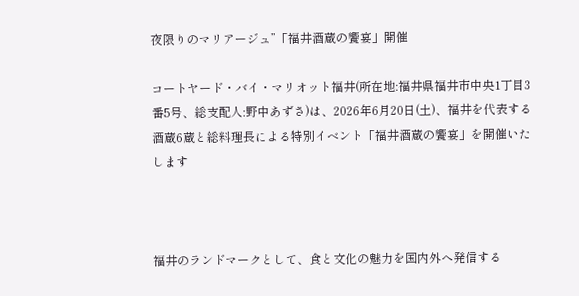夜限りのマリアージュ”「福井酒蔵の饗宴」開催

コートヤード・バイ・マリオット福井(所在地:福井県福井市中央1丁目3番5号、総支配人:野中あずさ)は、2026年6月20日(土)、福井を代表する酒蔵6蔵と総料理長による特別イベント「福井酒蔵の饗宴」を開催いたします



福井のランドマークとして、食と文化の魅力を国内外へ発信する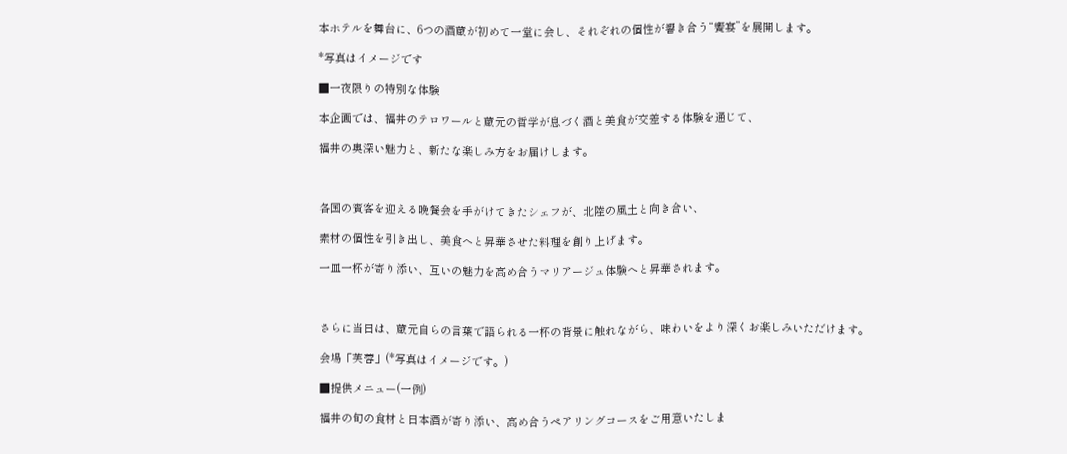本ホテルを舞台に、6つの酒蔵が初めて一堂に会し、それぞれの個性が響き合う“饗宴”を展開します。

*写真はイメージです

■一夜限りの特別な体験

本企画では、福井のテロワールと蔵元の哲学が息づく酒と美食が交差する体験を通じて、

福井の奥深い魅力と、新たな楽しみ方をお届けします。



各国の賓客を迎える晩餐会を手がけてきたシェフが、北陸の風土と向き合い、

素材の個性を引き出し、美食へと昇華させた料理を創り上げます。

一皿一杯が寄り添い、互いの魅力を高め合うマリアージュ体験へと昇華されます。



さらに当日は、蔵元自らの言葉で語られる一杯の背景に触れながら、味わいをより深くお楽しみいただけます。

会場「芙蓉」(*写真はイメージです。)

■提供メニュー(一例)

福井の旬の食材と日本酒が寄り添い、高め合うペアリングコースをご用意いたしま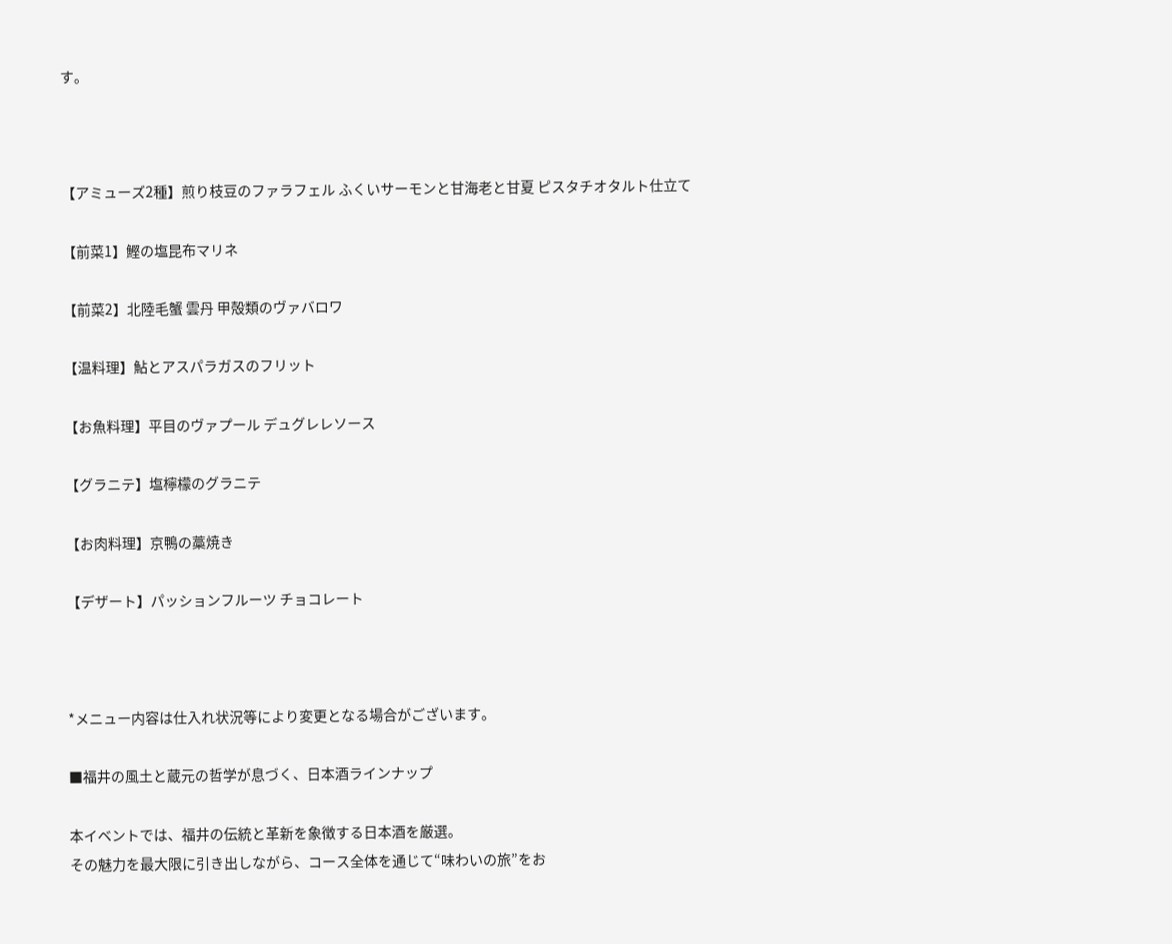す。



【アミューズ2種】煎り枝豆のファラフェル ふくいサーモンと甘海老と甘夏 ピスタチオタルト仕立て

【前菜1】鰹の塩昆布マリネ

【前菜2】北陸毛蟹 雲丹 甲殻類のヴァバロワ

【温料理】鮎とアスパラガスのフリット

【お魚料理】平目のヴァプール デュグレレソース

【グラニテ】塩檸檬のグラニテ

【お肉料理】京鴨の藁焼き

【デザート】パッションフルーツ チョコレート



*メニュー内容は仕入れ状況等により変更となる場合がございます。

■福井の風土と蔵元の哲学が息づく、日本酒ラインナップ

本イベントでは、福井の伝統と革新を象徴する日本酒を厳選。
その魅力を最大限に引き出しながら、コース全体を通じて“味わいの旅”をお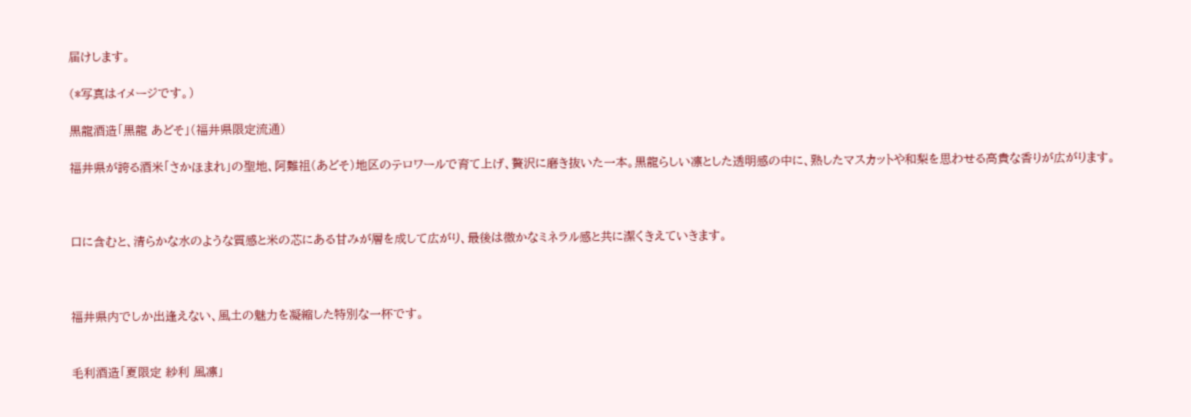届けします。

(*写真はイメージです。)

黒龍酒造「黒龍 あどそ」(福井県限定流通)

福井県が誇る酒米「さかほまれ」の聖地、阿難祖(あどそ)地区のテロワールで育て上げ、贅沢に磨き抜いた一本。黒龍らしい凛とした透明感の中に、熟したマスカットや和梨を思わせる高貴な香りが広がります。



口に含むと、清らかな水のような質感と米の芯にある甘みが層を成して広がり、最後は微かなミネラル感と共に潔くきえていきます。



福井県内でしか出逢えない、風土の魅力を凝縮した特別な一杯です。


毛利酒造「夏限定 紗利 風凛」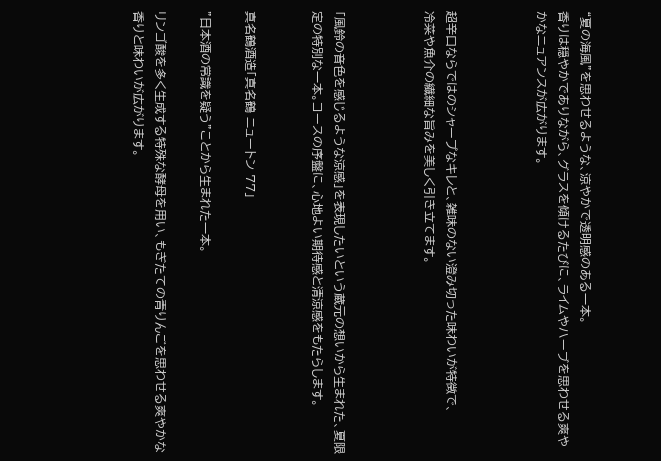“夏の海風”を思わせるような、涼やかで透明感のある一本。
香りは穏やかでありながら、グラスを傾けるたびに、ライムやハーブを思わせる爽やかなニュアンスが広がります。



超辛口ならではのシャープなキレと、雑味のない澄み切った味わいが特徴で、
冷菜や魚介の繊細な旨みを美しく引き立てます。



「風鈴の音色を感じるような涼感」を表現したいという蔵元の想いから生まれた、夏限定の特別な一本。コースの序盤に、心地よい期待感と清涼感をもたらします。


真名鶴酒造「真名鶴 ニュートン 77」

”日本酒の常識を疑う”ことから生まれた一本。

リンゴ酸を多く生成する特殊な酵母を用い、もぎたての青りんごを思わせる爽やかな香りと味わいが広がります。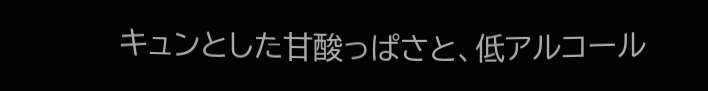キュンとした甘酸っぱさと、低アルコール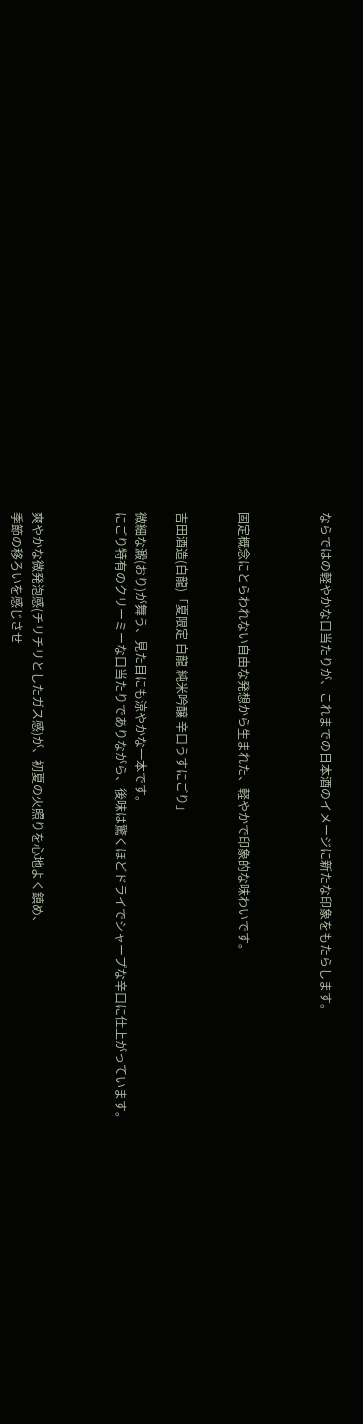ならではの軽やかな口当たりが、これまでの日本酒のイメージに新たな印象をもたらします。



固定概念にとらわれない自由な発想から生まれた、軽やかで印象的な味わいです。


吉田酒造(白龍)「夏限定 白龍 純米吟醸 辛口うすにごり」

微細な澱(おり)が舞う、見た目にも涼やかな一本です。
にごり特有のクリーミーな口当たりでありながら、後味は驚くほどドライでシャープな辛口に仕上がっています。



爽やかな微発泡感(チリチリとしたガス感)が、初夏の火照りを心地よく鎮め、
季節の移ろいを感じさせ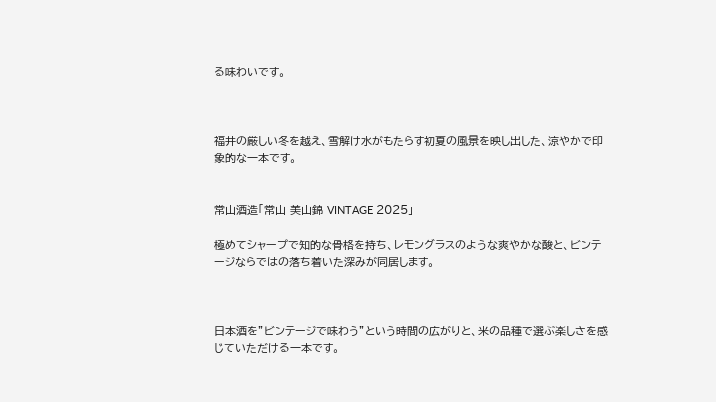る味わいです。



福井の厳しい冬を越え、雪解け水がもたらす初夏の風景を映し出した、涼やかで印象的な一本です。


常山酒造「常山 美山錦 VINTAGE 2025」

極めてシャープで知的な骨格を持ち、レモングラスのような爽やかな酸と、ビンテージならではの落ち着いた深みが同居します。



日本酒を”ビンテージで味わう”という時間の広がりと、米の品種で選ぶ楽しさを感じていただける一本です。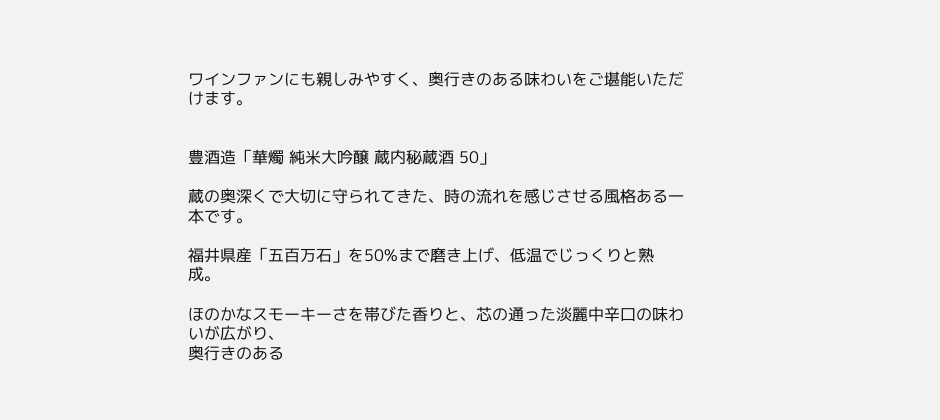ワインファンにも親しみやすく、奥行きのある味わいをご堪能いただけます。


豊酒造「華燭 純米大吟醸 蔵内秘蔵酒 50」

蔵の奥深くで大切に守られてきた、時の流れを感じさせる風格ある一本です。

福井県産「五百万石」を50%まで磨き上げ、低温でじっくりと熟成。

ほのかなスモーキーさを帯びた香りと、芯の通った淡麗中辛口の味わいが広がり、
奥行きのある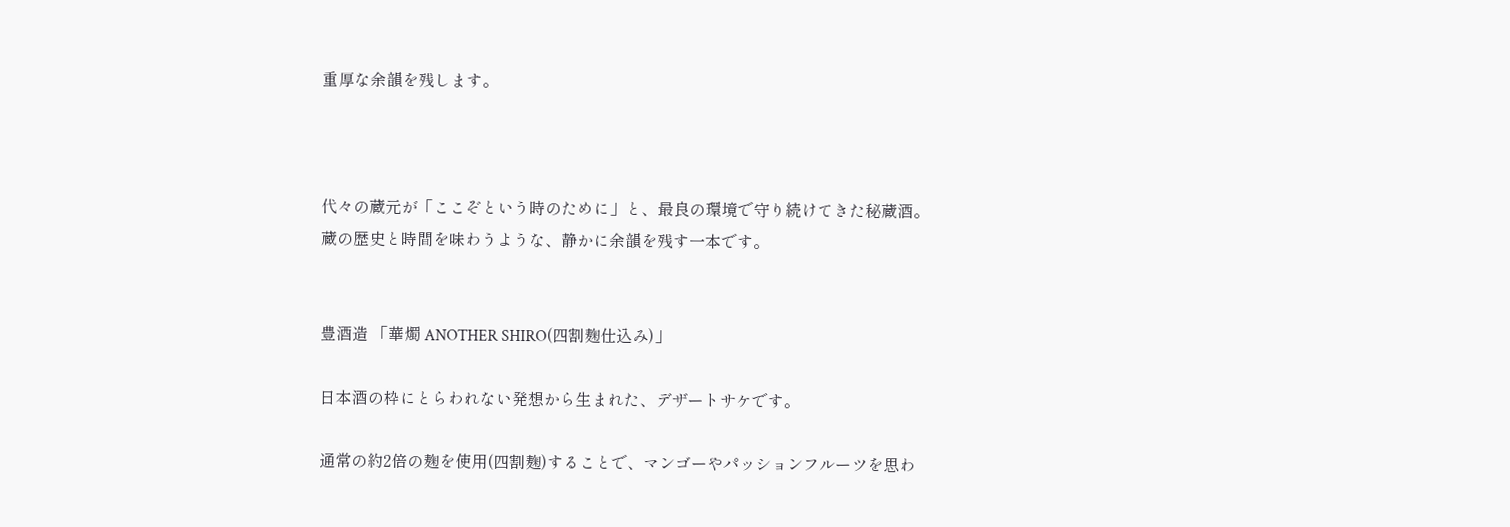重厚な余韻を残します。



代々の蔵元が「ここぞという時のために」と、最良の環境で守り続けてきた秘蔵酒。
蔵の歴史と時間を味わうような、静かに余韻を残す一本です。


豊酒造 「華燭 ANOTHER SHIRO(四割麹仕込み)」

日本酒の枠にとらわれない発想から生まれた、デザートサケです。

通常の約2倍の麹を使用(四割麹)することで、マンゴーやパッションフルーツを思わ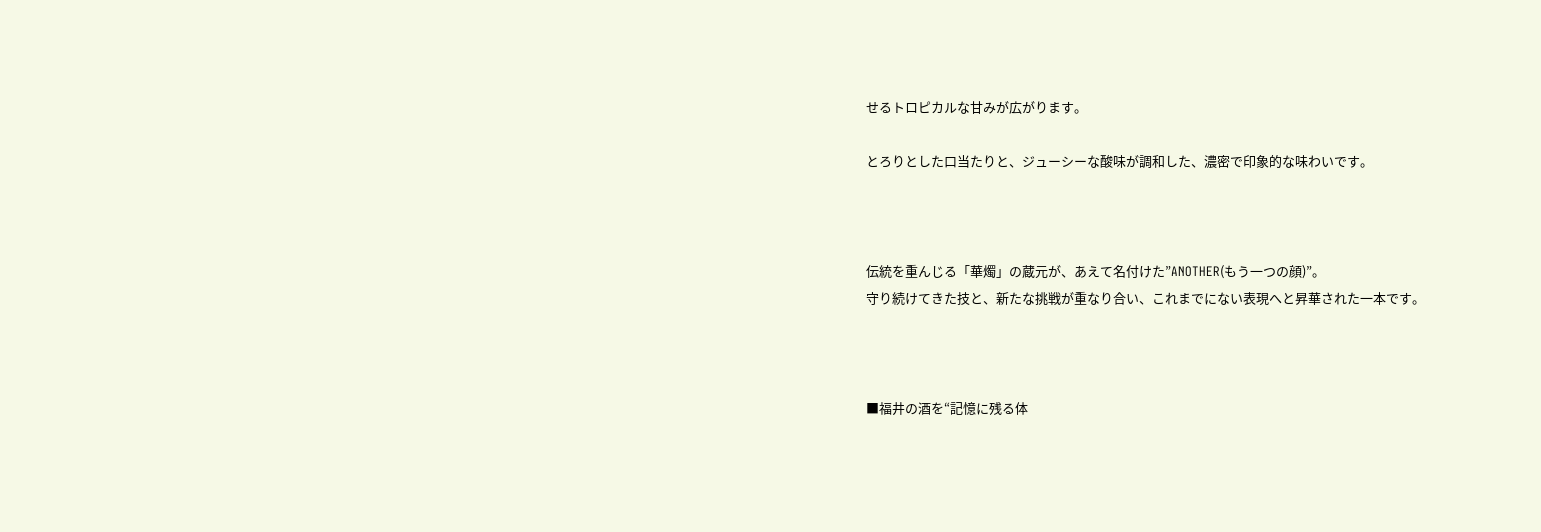せるトロピカルな甘みが広がります。

とろりとした口当たりと、ジューシーな酸味が調和した、濃密で印象的な味わいです。



伝統を重んじる「華燭」の蔵元が、あえて名付けた”ANOTHER(もう一つの顔)”。
守り続けてきた技と、新たな挑戦が重なり合い、これまでにない表現へと昇華された一本です。



■福井の酒を“記憶に残る体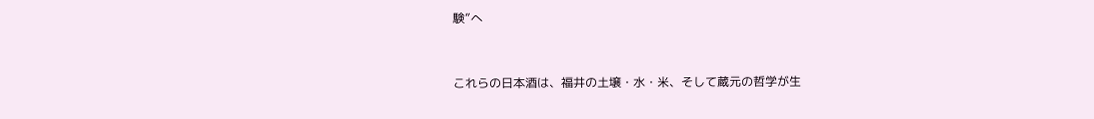験”へ



これらの日本酒は、福井の土壌・水・米、そして蔵元の哲学が生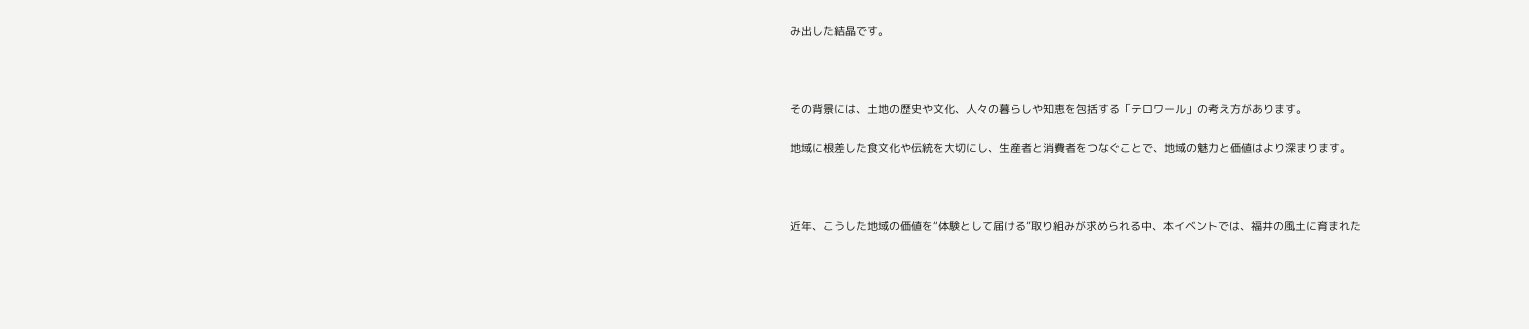み出した結晶です。



その背景には、土地の歴史や文化、人々の暮らしや知恵を包括する「テロワール」の考え方があります。

地域に根差した食文化や伝統を大切にし、生産者と消費者をつなぐことで、地域の魅力と価値はより深まります。



近年、こうした地域の価値を“体験として届ける”取り組みが求められる中、本イベントでは、福井の風土に育まれた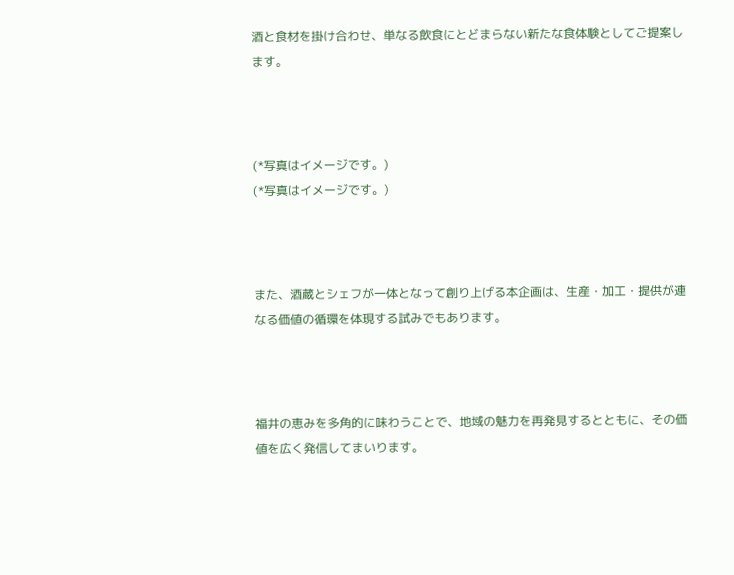酒と食材を掛け合わせ、単なる飲食にとどまらない新たな食体験としてご提案します。



(*写真はイメージです。)
(*写真はイメージです。)



また、酒蔵とシェフが一体となって創り上げる本企画は、生産・加工・提供が連なる価値の循環を体現する試みでもあります。



福井の恵みを多角的に味わうことで、地域の魅力を再発見するとともに、その価値を広く発信してまいります。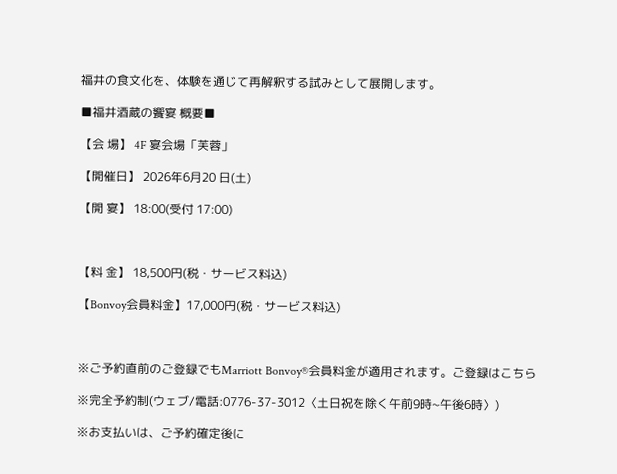福井の食文化を、体験を通じて再解釈する試みとして展開します。

■福井酒蔵の饗宴 概要■

【会 場】 4F 宴会場「芙蓉」

【開催日】 2026年6月20 日(土)

【開 宴】 18:00(受付 17:00)



【料 金】 18,500円(税・サービス料込)

【Bonvoy会員料金】17,000円(税・サービス料込)



※ご予約直前のご登録でもMarriott Bonvoy®会員料金が適用されます。ご登録はこちら

※完全予約制(ウェブ/電話:0776-37-3012〈土日祝を除く午前9時~午後6時〉)

※お支払いは、ご予約確定後に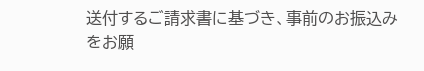送付するご請求書に基づき、事前のお振込みをお願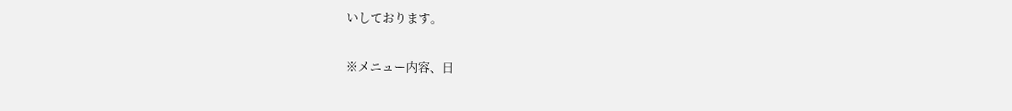いしております。

※メニュー内容、日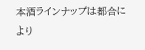本酒ラインナップは都合により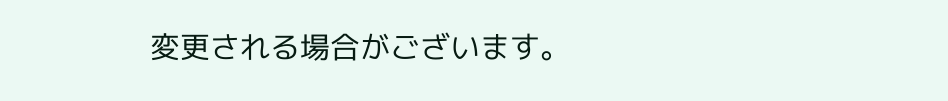変更される場合がございます。